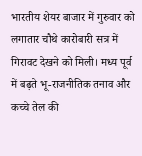भारतीय शेयर बाजार में गुरुवार को लगातार चौथे कारोबारी सत्र में गिरावट देखने को मिली। मध्य पूर्व में बढ़ते भू-राजनीतिक तनाव और कच्चे तेल की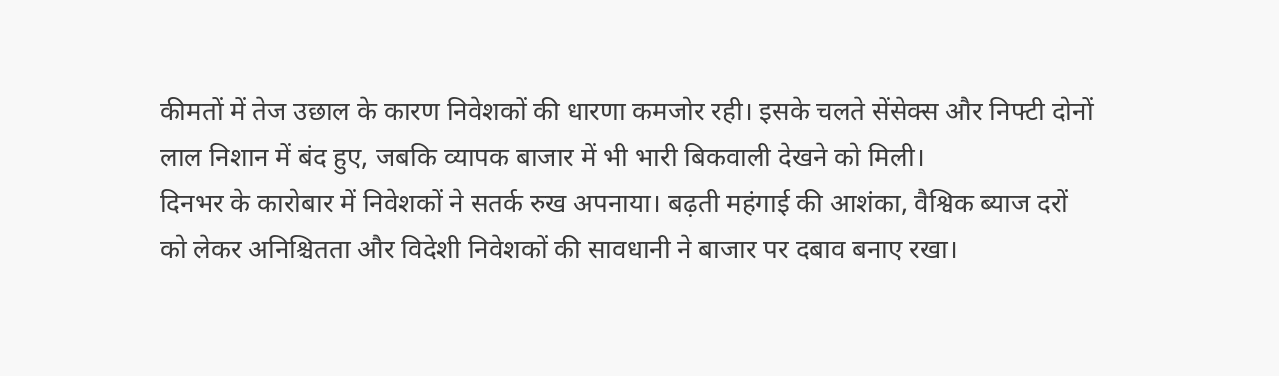कीमतों में तेज उछाल के कारण निवेशकों की धारणा कमजोर रही। इसके चलते सेंसेक्स और निफ्टी दोनों लाल निशान में बंद हुए, जबकि व्यापक बाजार में भी भारी बिकवाली देखने को मिली।
दिनभर के कारोबार में निवेशकों ने सतर्क रुख अपनाया। बढ़ती महंगाई की आशंका, वैश्विक ब्याज दरों को लेकर अनिश्चितता और विदेशी निवेशकों की सावधानी ने बाजार पर दबाव बनाए रखा।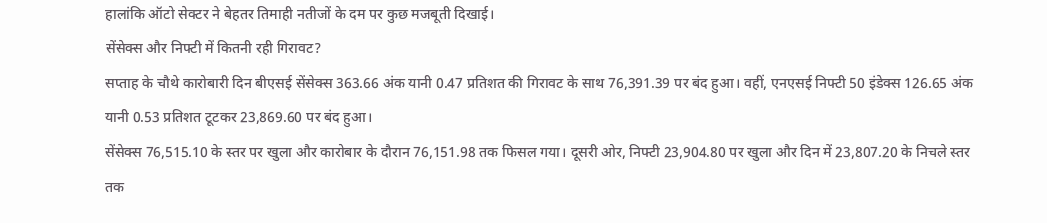हालांकि ऑटो सेक्टर ने बेहतर तिमाही नतीजों के दम पर कुछ मजबूती दिखाई।
सेंसेक्स और निफ्टी में कितनी रही गिरावट?
सप्ताह के चौथे कारोबारी दिन बीएसई सेंसेक्स 363.66 अंक यानी 0.47 प्रतिशत की गिरावट के साथ 76,391.39 पर बंद हुआ। वहीं, एनएसई निफ्टी 50 इंडेक्स 126.65 अंक यानी 0.53 प्रतिशत टूटकर 23,869.60 पर बंद हुआ।
सेंसेक्स 76,515.10 के स्तर पर खुला और कारोबार के दौरान 76,151.98 तक फिसल गया। दूसरी ओर, निफ्टी 23,904.80 पर खुला और दिन में 23,807.20 के निचले स्तर तक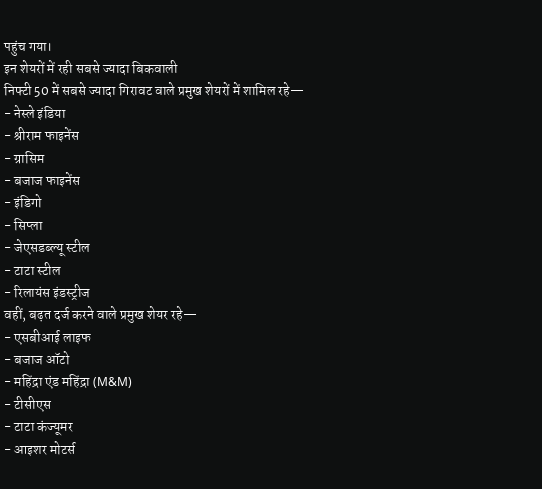पहुंच गया।
इन शेयरों में रही सबसे ज्यादा बिकवाली
निफ्टी 50 में सबसे ज्यादा गिरावट वाले प्रमुख शेयरों में शामिल रहे—
- नेस्ले इंडिया
- श्रीराम फाइनेंस
- ग्रासिम
- बजाज फाइनेंस
- इंडिगो
- सिप्ला
- जेएसडब्ल्यू स्टील
- टाटा स्टील
- रिलायंस इंडस्ट्रीज
वहीं, बढ़त दर्ज करने वाले प्रमुख शेयर रहे—
- एसबीआई लाइफ
- बजाज ऑटो
- महिंद्रा एंड महिंद्रा (M&M)
- टीसीएस
- टाटा कंज्यूमर
- आइशर मोटर्स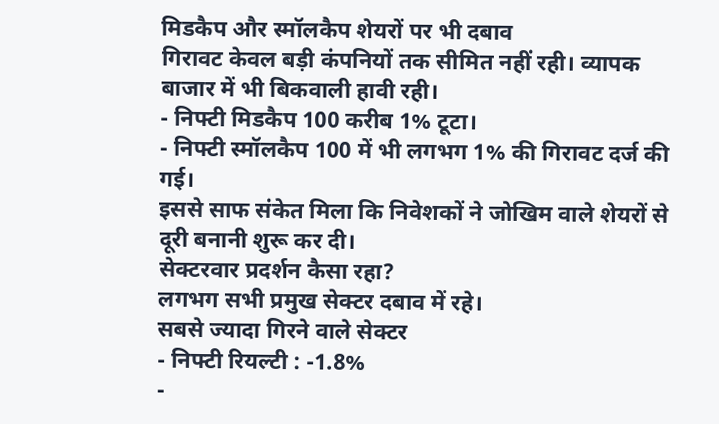मिडकैप और स्मॉलकैप शेयरों पर भी दबाव
गिरावट केवल बड़ी कंपनियों तक सीमित नहीं रही। व्यापक बाजार में भी बिकवाली हावी रही।
- निफ्टी मिडकैप 100 करीब 1% टूटा।
- निफ्टी स्मॉलकैप 100 में भी लगभग 1% की गिरावट दर्ज की गई।
इससे साफ संकेत मिला कि निवेशकों ने जोखिम वाले शेयरों से दूरी बनानी शुरू कर दी।
सेक्टरवार प्रदर्शन कैसा रहा?
लगभग सभी प्रमुख सेक्टर दबाव में रहे।
सबसे ज्यादा गिरने वाले सेक्टर
- निफ्टी रियल्टी : -1.8%
-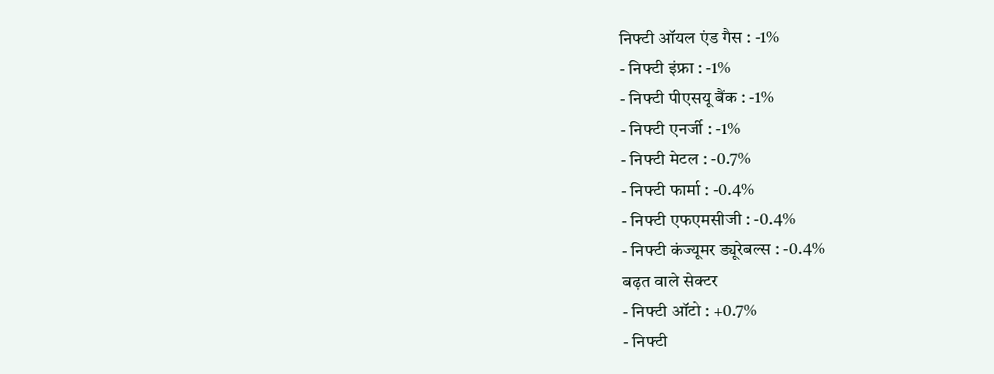निफ्टी ऑयल एंड गैस : -1%
- निफ्टी इंफ्रा : -1%
- निफ्टी पीएसयू बैंक : -1%
- निफ्टी एनर्जी : -1%
- निफ्टी मेटल : -0.7%
- निफ्टी फार्मा : -0.4%
- निफ्टी एफएमसीजी : -0.4%
- निफ्टी कंज्यूमर ड्यूरेबल्स : -0.4%
बढ़त वाले सेक्टर
- निफ्टी ऑटो : +0.7%
- निफ्टी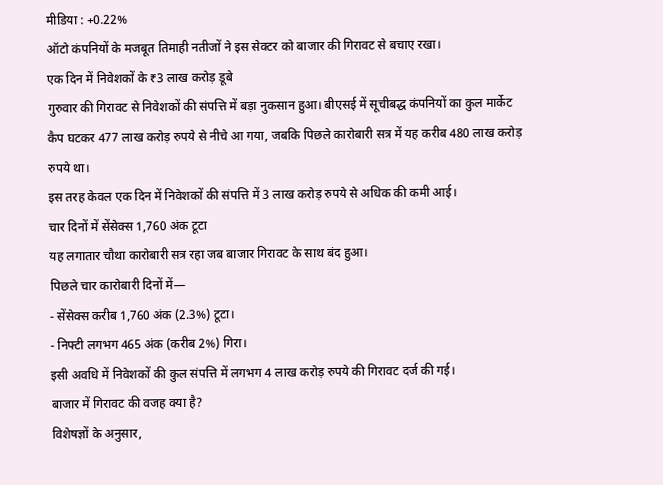मीडिया : +0.22%
ऑटो कंपनियों के मजबूत तिमाही नतीजों ने इस सेक्टर को बाजार की गिरावट से बचाए रखा।
एक दिन में निवेशकों के ₹3 लाख करोड़ डूबे
गुरुवार की गिरावट से निवेशकों की संपत्ति में बड़ा नुकसान हुआ। बीएसई में सूचीबद्ध कंपनियों का कुल मार्केट कैप घटकर 477 लाख करोड़ रुपये से नीचे आ गया, जबकि पिछले कारोबारी सत्र में यह करीब 480 लाख करोड़ रुपये था।
इस तरह केवल एक दिन में निवेशकों की संपत्ति में 3 लाख करोड़ रुपये से अधिक की कमी आई।
चार दिनों में सेंसेक्स 1,760 अंक टूटा
यह लगातार चौथा कारोबारी सत्र रहा जब बाजार गिरावट के साथ बंद हुआ।
पिछले चार कारोबारी दिनों में—
- सेंसेक्स करीब 1,760 अंक (2.3%) टूटा।
- निफ्टी लगभग 465 अंक (करीब 2%) गिरा।
इसी अवधि में निवेशकों की कुल संपत्ति में लगभग 4 लाख करोड़ रुपये की गिरावट दर्ज की गई।
बाजार में गिरावट की वजह क्या है?
विशेषज्ञों के अनुसार,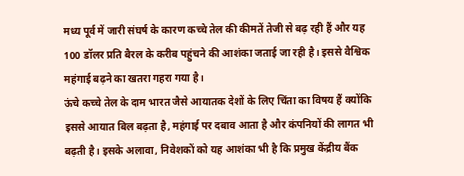मध्य पूर्व में जारी संघर्ष के कारण कच्चे तेल की कीमतें तेजी से बढ़ रही हैं और यह 100 डॉलर प्रति बैरल के करीब पहुंचने की आशंका जताई जा रही है। इससे वैश्विक महंगाई बढ़ने का खतरा गहरा गया है।
ऊंचे कच्चे तेल के दाम भारत जैसे आयातक देशों के लिए चिंता का विषय हैं क्योंकि इससे आयात बिल बढ़ता है, महंगाई पर दबाव आता है और कंपनियों की लागत भी बढ़ती है। इसके अलावा, निवेशकों को यह आशंका भी है कि प्रमुख केंद्रीय बैंक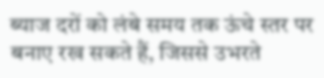ब्याज दरों को लंबे समय तक ऊंचे स्तर पर बनाए रख सकते हैं, जिससे उभरते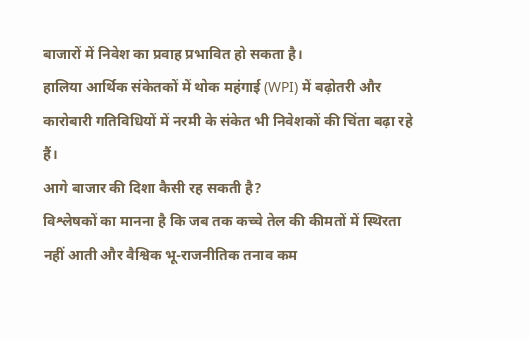बाजारों में निवेश का प्रवाह प्रभावित हो सकता है।
हालिया आर्थिक संकेतकों में थोक महंगाई (WPI) में बढ़ोतरी और कारोबारी गतिविधियों में नरमी के संकेत भी निवेशकों की चिंता बढ़ा रहे हैं।
आगे बाजार की दिशा कैसी रह सकती है?
विश्लेषकों का मानना है कि जब तक कच्चे तेल की कीमतों में स्थिरता नहीं आती और वैश्विक भू-राजनीतिक तनाव कम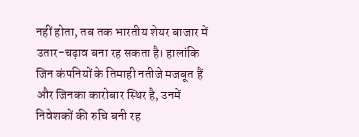नहीं होता, तब तक भारतीय शेयर बाजार में उतार-चढ़ाव बना रह सकता है। हालांकि जिन कंपनियों के तिमाही नतीजे मजबूत हैं और जिनका कारोबार स्थिर है, उनमें निवेशकों की रुचि बनी रह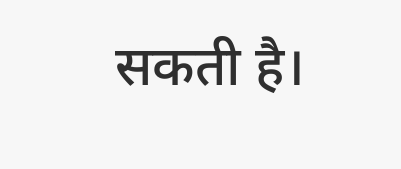सकती है।